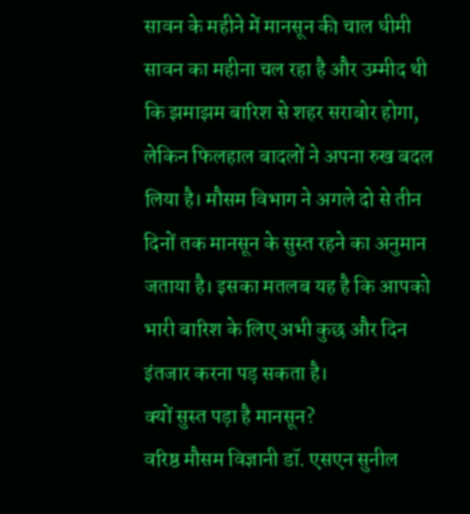सावन के महीने में मानसून की चाल धीमी
सावन का महीना चल रहा है और उम्मीद थी कि झमाझम बारिश से शहर सराबोर होगा, लेकिन फिलहाल बादलों ने अपना रुख बदल लिया है। मौसम विभाग ने अगले दो से तीन दिनों तक मानसून के सुस्त रहने का अनुमान जताया है। इसका मतलब यह है कि आपको भारी बारिश के लिए अभी कुछ और दिन इंतजार करना पड़ सकता है।
क्यों सुस्त पड़ा है मानसून?
वरिष्ठ मौसम विज्ञानी डॉ. एसएन सुनील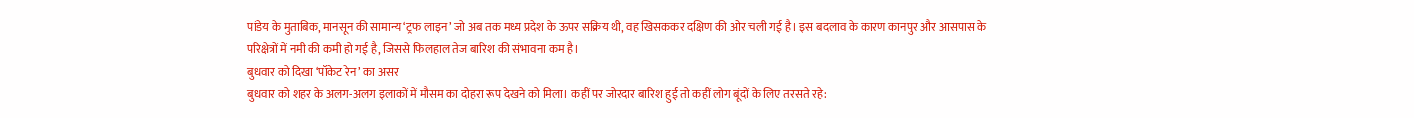पांडेय के मुताबिक, मानसून की सामान्य ‘ट्रफ लाइन’ जो अब तक मध्य प्रदेश के ऊपर सक्रिय थी, वह खिसककर दक्षिण की ओर चली गई है। इस बदलाव के कारण कानपुर और आसपास के परिक्षेत्रों में नमी की कमी हो गई है, जिससे फिलहाल तेज बारिश की संभावना कम है।
बुधवार को दिखा ‘पॉकेट रेन’ का असर
बुधवार को शहर के अलग-अलग इलाकों में मौसम का दोहरा रूप देखने को मिला। कहीं पर जोरदार बारिश हुई तो कहीं लोग बूंदों के लिए तरसते रहे: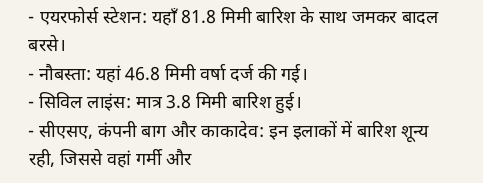- एयरफोर्स स्टेशन: यहाँ 81.8 मिमी बारिश के साथ जमकर बादल बरसे।
- नौबस्ता: यहां 46.8 मिमी वर्षा दर्ज की गई।
- सिविल लाइंस: मात्र 3.8 मिमी बारिश हुई।
- सीएसए, कंपनी बाग और काकादेव: इन इलाकों में बारिश शून्य रही, जिससे वहां गर्मी और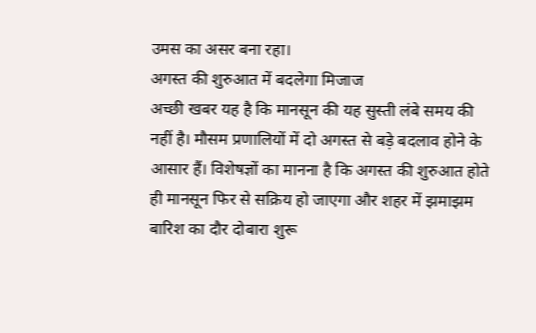उमस का असर बना रहा।
अगस्त की शुरुआत में बदलेगा मिजाज
अच्छी खबर यह है कि मानसून की यह सुस्ती लंबे समय की नहीं है। मौसम प्रणालियों में दो अगस्त से बड़े बदलाव होने के आसार हैं। विशेषज्ञों का मानना है कि अगस्त की शुरुआत होते ही मानसून फिर से सक्रिय हो जाएगा और शहर में झमाझम बारिश का दौर दोबारा शुरू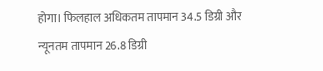होगा। फिलहाल अधिकतम तापमान 34.5 डिग्री और न्यूनतम तापमान 26.8 डिग्री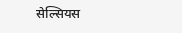सेल्सियस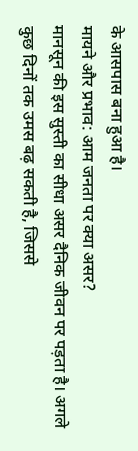के आसपास बना हुआ है।
मायने और प्रभाव: आम जनता पर क्या असर?
मानसून की इस सुस्ती का सीधा असर दैनिक जीवन पर पड़ता है। अगले कुछ दिनों तक उमस बढ़ सकती है, जिससे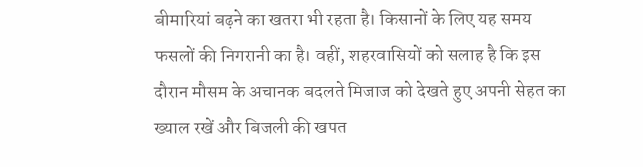बीमारियां बढ़ने का खतरा भी रहता है। किसानों के लिए यह समय फसलों की निगरानी का है। वहीं, शहरवासियों को सलाह है कि इस दौरान मौसम के अचानक बदलते मिजाज को देखते हुए अपनी सेहत का ख्याल रखें और बिजली की खपत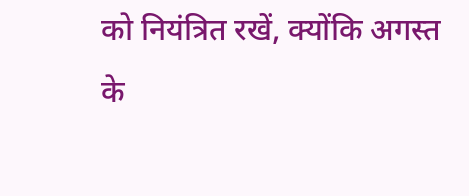को नियंत्रित रखें, क्योंकि अगस्त के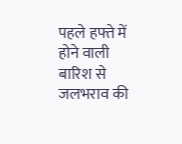पहले हफ्ते में होने वाली बारिश से जलभराव की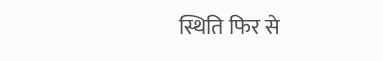स्थिति फिर से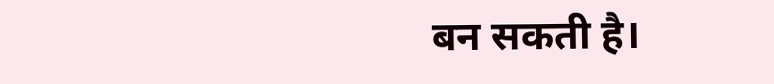बन सकती है।